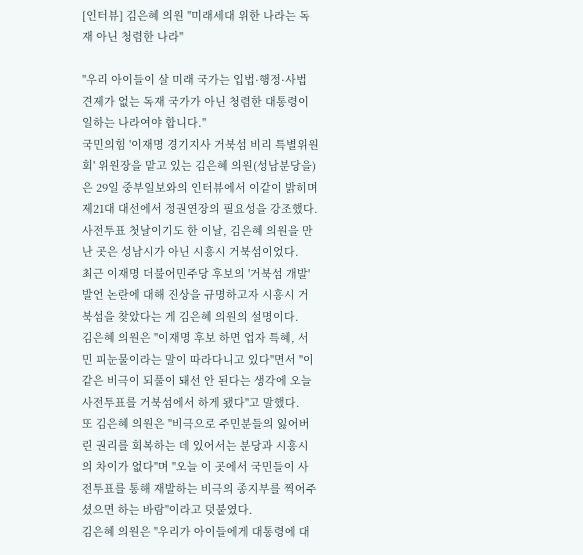[인터뷰] 김은혜 의원 "미래세대 위한 나라는 독재 아닌 청렴한 나라"

"우리 아이들이 살 미래 국가는 입법·행정·사법 견제가 없는 독재 국가가 아닌 청렴한 대통령이 일하는 나라여야 합니다."
국민의힘 '이재명 경기지사 거북섬 비리 특별위원회' 위원장을 맡고 있는 김은혜 의원(성남분당을)은 29일 중부일보와의 인터뷰에서 이같이 밝히며 제21대 대선에서 정권연장의 필요성을 강조했다.
사전투표 첫날이기도 한 이날, 김은혜 의원을 만난 곳은 성남시가 아닌 시흥시 거북섬이었다.
최근 이재명 더불어민주당 후보의 '거북섬 개발' 발언 논란에 대해 진상을 규명하고자 시흥시 거북섬을 찾았다는 게 김은혜 의원의 설명이다.
김은혜 의원은 "이재명 후보 하면 업자 특혜, 서민 피눈물이라는 말이 따라다니고 있다"면서 "이 같은 비극이 되풀이 돼선 안 된다는 생각에 오늘 사전투표를 거북섬에서 하게 됐다"고 말했다.
또 김은혜 의원은 "비극으로 주민분들의 잃어버린 권리를 회복하는 데 있어서는 분당과 시흥시의 차이가 없다"며 "오늘 이 곳에서 국민들이 사전투표를 통해 재발하는 비극의 종지부를 찍어주셨으면 하는 바람"이라고 덧붙였다.
김은혜 의원은 "우리가 아이들에게 대통령에 대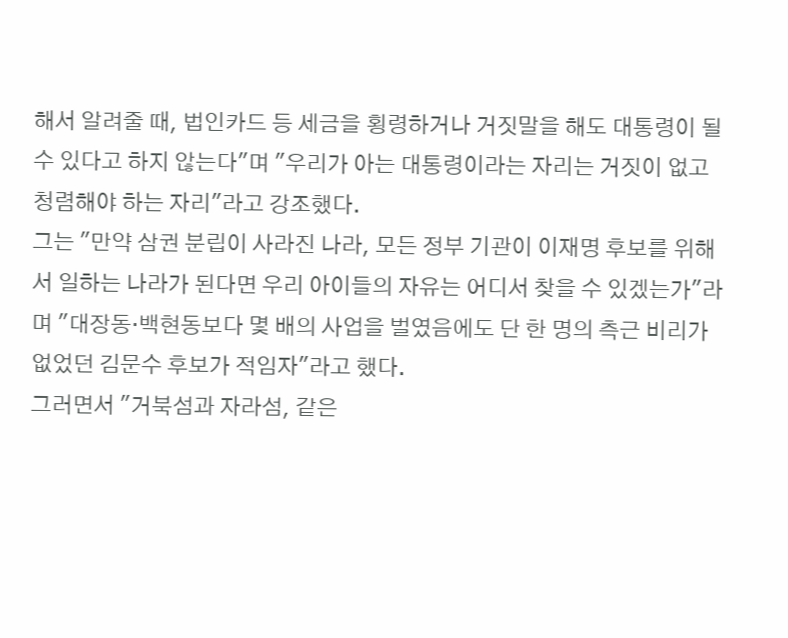해서 알려줄 때, 법인카드 등 세금을 횡령하거나 거짓말을 해도 대통령이 될 수 있다고 하지 않는다"며 "우리가 아는 대통령이라는 자리는 거짓이 없고 청렴해야 하는 자리"라고 강조했다.
그는 "만약 삼권 분립이 사라진 나라, 모든 정부 기관이 이재명 후보를 위해서 일하는 나라가 된다면 우리 아이들의 자유는 어디서 찾을 수 있겠는가"라며 "대장동·백현동보다 몇 배의 사업을 벌였음에도 단 한 명의 측근 비리가 없었던 김문수 후보가 적임자"라고 했다.
그러면서 "거북섬과 자라섬, 같은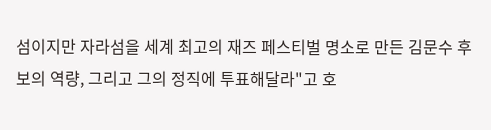섬이지만 자라섬을 세계 최고의 재즈 페스티벌 명소로 만든 김문수 후보의 역량, 그리고 그의 정직에 투표해달라"고 호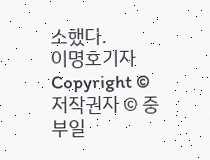소했다.
이명호기자
Copyright © 저작권자 © 중부일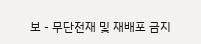보 - 무단전재 및 재배포 금지